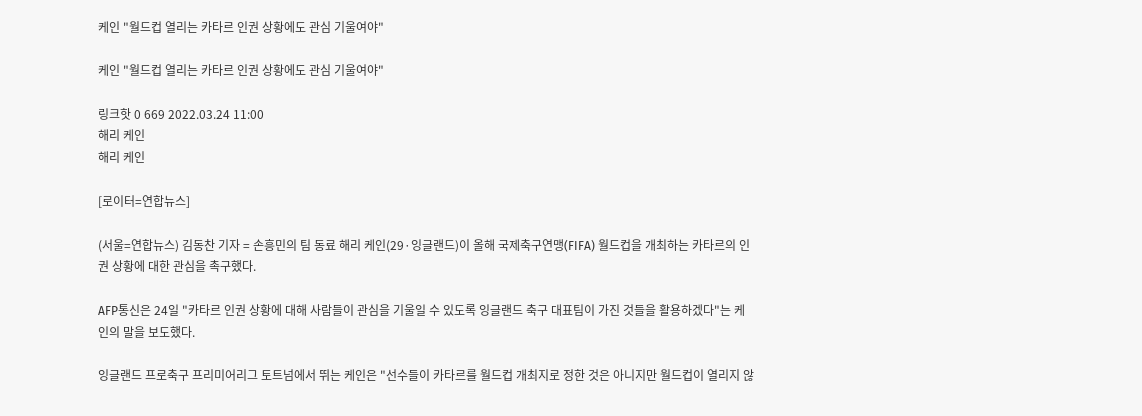케인 "월드컵 열리는 카타르 인권 상황에도 관심 기울여야"

케인 "월드컵 열리는 카타르 인권 상황에도 관심 기울여야"

링크핫 0 669 2022.03.24 11:00
해리 케인
해리 케인

[로이터=연합뉴스]

(서울=연합뉴스) 김동찬 기자 = 손흥민의 팀 동료 해리 케인(29·잉글랜드)이 올해 국제축구연맹(FIFA) 월드컵을 개최하는 카타르의 인권 상황에 대한 관심을 촉구했다.

AFP통신은 24일 "카타르 인권 상황에 대해 사람들이 관심을 기울일 수 있도록 잉글랜드 축구 대표팀이 가진 것들을 활용하겠다"는 케인의 말을 보도했다.

잉글랜드 프로축구 프리미어리그 토트넘에서 뛰는 케인은 "선수들이 카타르를 월드컵 개최지로 정한 것은 아니지만 월드컵이 열리지 않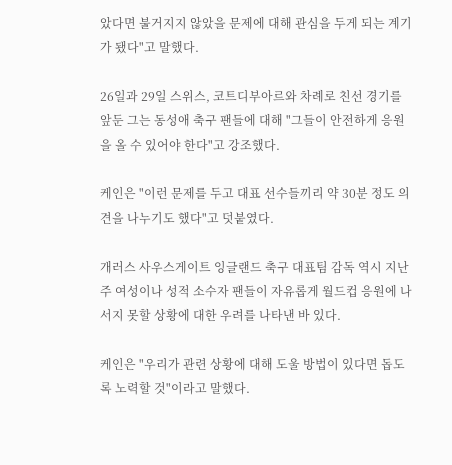았다면 불거지지 않았을 문제에 대해 관심을 두게 되는 계기가 됐다"고 말했다.

26일과 29일 스위스, 코트디부아르와 차례로 친선 경기를 앞둔 그는 동성애 축구 팬들에 대해 "그들이 안전하게 응원을 올 수 있어야 한다"고 강조했다.

케인은 "이런 문제를 두고 대표 선수들끼리 약 30분 정도 의견을 나누기도 했다"고 덧붙였다.

개러스 사우스게이트 잉글랜드 축구 대표팀 감독 역시 지난주 여성이나 성적 소수자 팬들이 자유롭게 월드컵 응원에 나서지 못할 상황에 대한 우려를 나타낸 바 있다.

케인은 "우리가 관련 상황에 대해 도울 방법이 있다면 돕도록 노력할 것"이라고 말했다.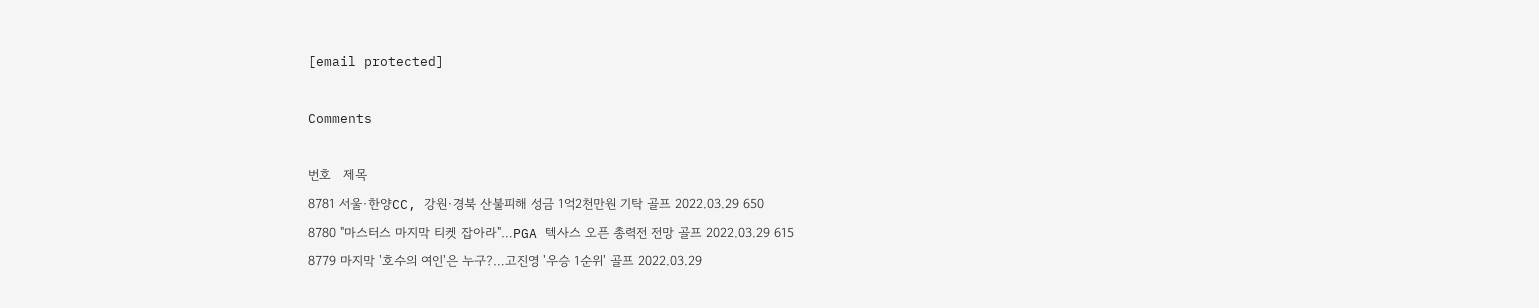[email protected]

Comments

번호   제목
8781 서울·한양CC, 강원·경북 산불피해 성금 1억2천만원 기탁 골프 2022.03.29 650
8780 "마스터스 마지막 티켓 잡아라"…PGA 텍사스 오픈 총력전 전망 골프 2022.03.29 615
8779 마지막 '호수의 여인'은 누구?…고진영 '우승 1순위' 골프 2022.03.29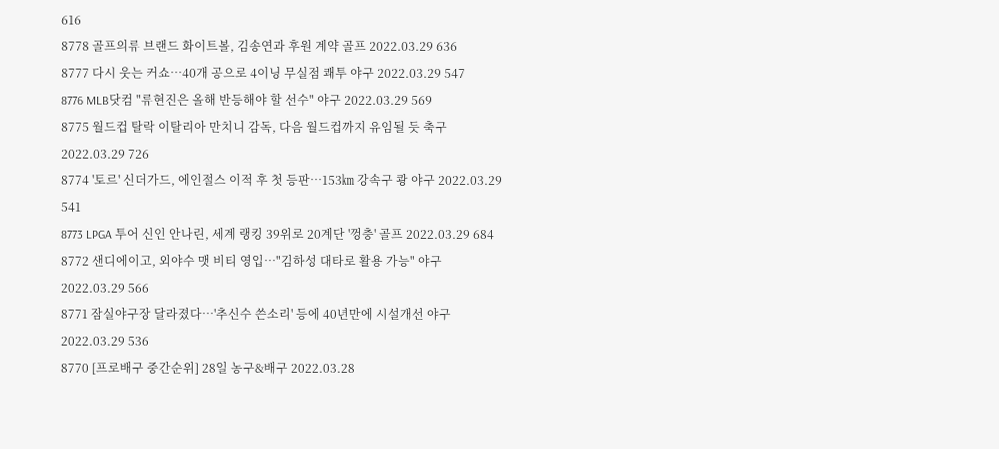616
8778 골프의류 브랜드 화이트볼, 김송연과 후원 계약 골프 2022.03.29 636
8777 다시 웃는 커쇼…40개 공으로 4이닝 무실점 쾌투 야구 2022.03.29 547
8776 MLB닷컴 "류현진은 올해 반등해야 할 선수" 야구 2022.03.29 569
8775 월드컵 탈락 이탈리아 만치니 감독, 다음 월드컵까지 유임될 듯 축구 2022.03.29 726
8774 '토르' 신더가드, 에인절스 이적 후 첫 등판…153㎞ 강속구 쾅 야구 2022.03.29 541
8773 LPGA 투어 신인 안나린, 세계 랭킹 39위로 20계단 '껑충' 골프 2022.03.29 684
8772 샌디에이고, 외야수 맷 비티 영입…"김하성 대타로 활용 가능" 야구 2022.03.29 566
8771 잠실야구장 달라졌다…'추신수 쓴소리' 등에 40년만에 시설개선 야구 2022.03.29 536
8770 [프로배구 중간순위] 28일 농구&배구 2022.03.28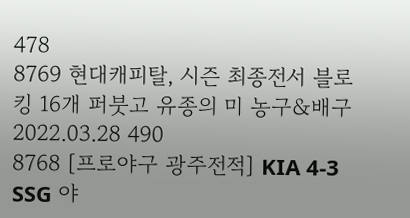478
8769 현대캐피탈, 시즌 최종전서 블로킹 16개 퍼붓고 유종의 미 농구&배구 2022.03.28 490
8768 [프로야구 광주전적] KIA 4-3 SSG 야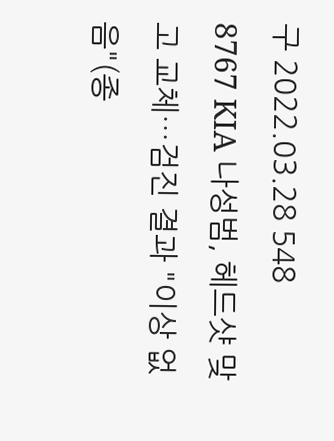구 2022.03.28 548
8767 KIA 나성범, 헤드샷 맞고 교체…검진 결과 "이상 없음"(종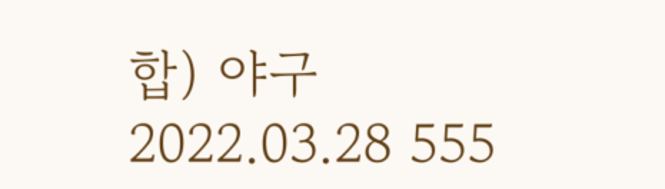합) 야구 2022.03.28 555